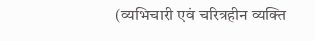(व्यभिचारी एवं चरित्रहीन व्यक्ति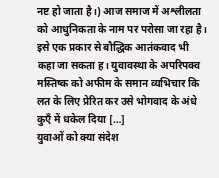नष्ट हो जाता है।) आज समाज में अश्लीलता को आधुनिकता के नाम पर परोसा जा रहा है। इसे एक प्रकार से बौद्धिक आतंकवाद भी कहा जा सकता ह। युवावस्था के अपरिपक्व मस्तिष्क को अफीम के समान व्यभिचार कि लत के लिए प्रेरित कर उसे भोगवाद के अंधे कुएँ में धकेल दिया […]
युवाओं को क्या संदेश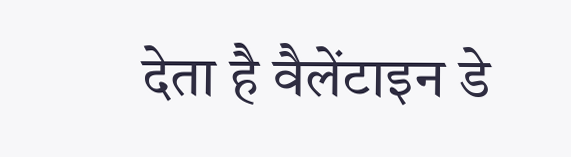देता है वैलेंटाइन डे